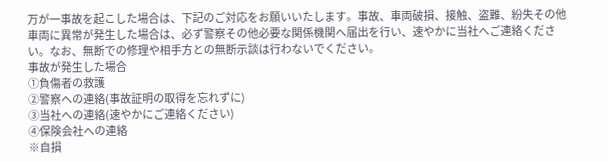万が一事故を起こした場合は、下記のご対応をお願いいたします。事故、車両破損、接触、盗難、紛失その他車両に異常が発生した場合は、必ず警察その他必要な関係機関へ届出を行い、速やかに当社へご連絡ください。なお、無断での修理や相手方との無断示談は行わないでください。
事故が発生した場合
①負傷者の救護
②警察への連絡(事故証明の取得を忘れずに)
③当社への連絡(速やかにご連絡ください)
④保険会社への連絡
※自損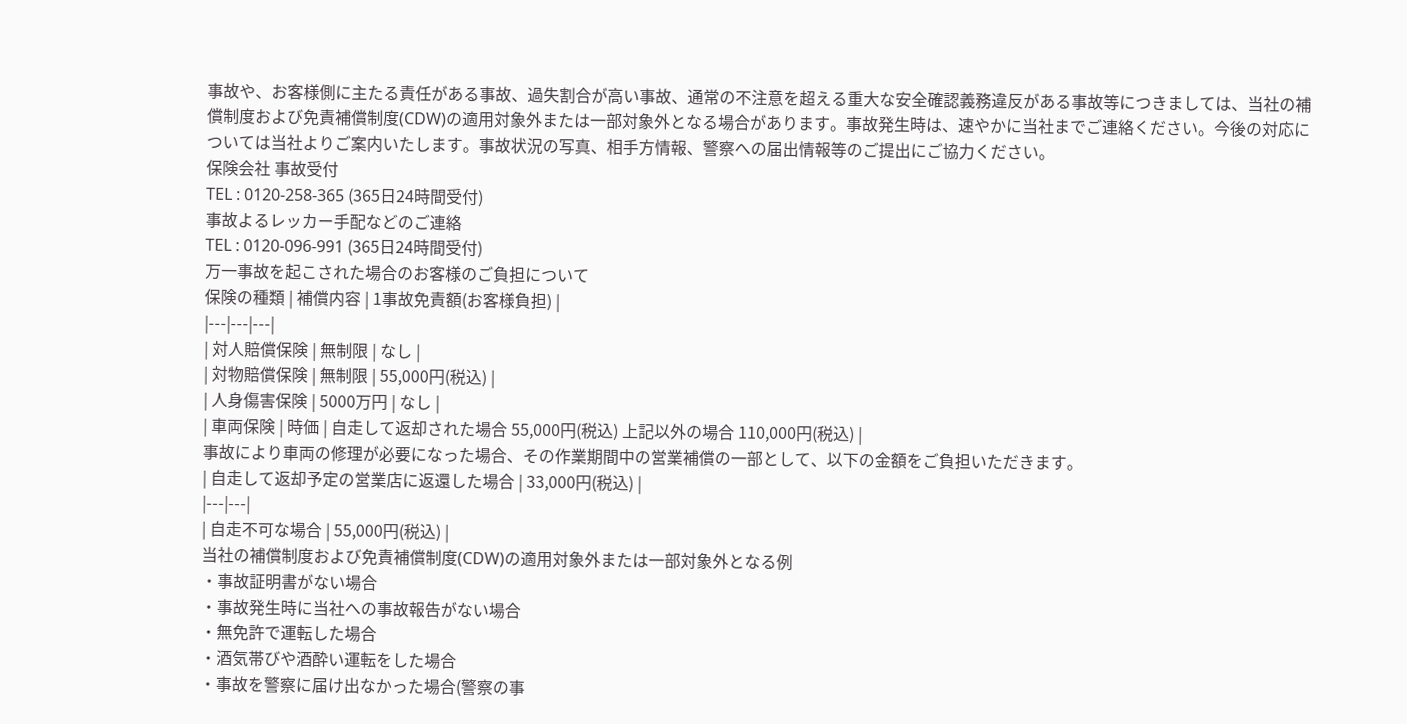事故や、お客様側に主たる責任がある事故、過失割合が高い事故、通常の不注意を超える重大な安全確認義務違反がある事故等につきましては、当社の補償制度および免責補償制度(CDW)の適用対象外または一部対象外となる場合があります。事故発生時は、速やかに当社までご連絡ください。今後の対応については当社よりご案内いたします。事故状況の写真、相手方情報、警察への届出情報等のご提出にご協力ください。
保険会社 事故受付
TEL : 0120-258-365 (365日24時間受付)
事故よるレッカー手配などのご連絡
TEL : 0120-096-991 (365日24時間受付)
万一事故を起こされた場合のお客様のご負担について
保険の種類 | 補償内容 | 1事故免責額(お客様負担) |
|---|---|---|
| 対人賠償保険 | 無制限 | なし |
| 対物賠償保険 | 無制限 | 55,000円(税込) |
| 人身傷害保険 | 5000万円 | なし |
| 車両保険 | 時価 | 自走して返却された場合 55,000円(税込) 上記以外の場合 110,000円(税込) |
事故により車両の修理が必要になった場合、その作業期間中の営業補償の一部として、以下の金額をご負担いただきます。
| 自走して返却予定の営業店に返還した場合 | 33,000円(税込) |
|---|---|
| 自走不可な場合 | 55,000円(税込) |
当社の補償制度および免責補償制度(CDW)の適用対象外または一部対象外となる例
・事故証明書がない場合
・事故発生時に当社への事故報告がない場合
・無免許で運転した場合
・酒気帯びや酒酔い運転をした場合
・事故を警察に届け出なかった場合(警察の事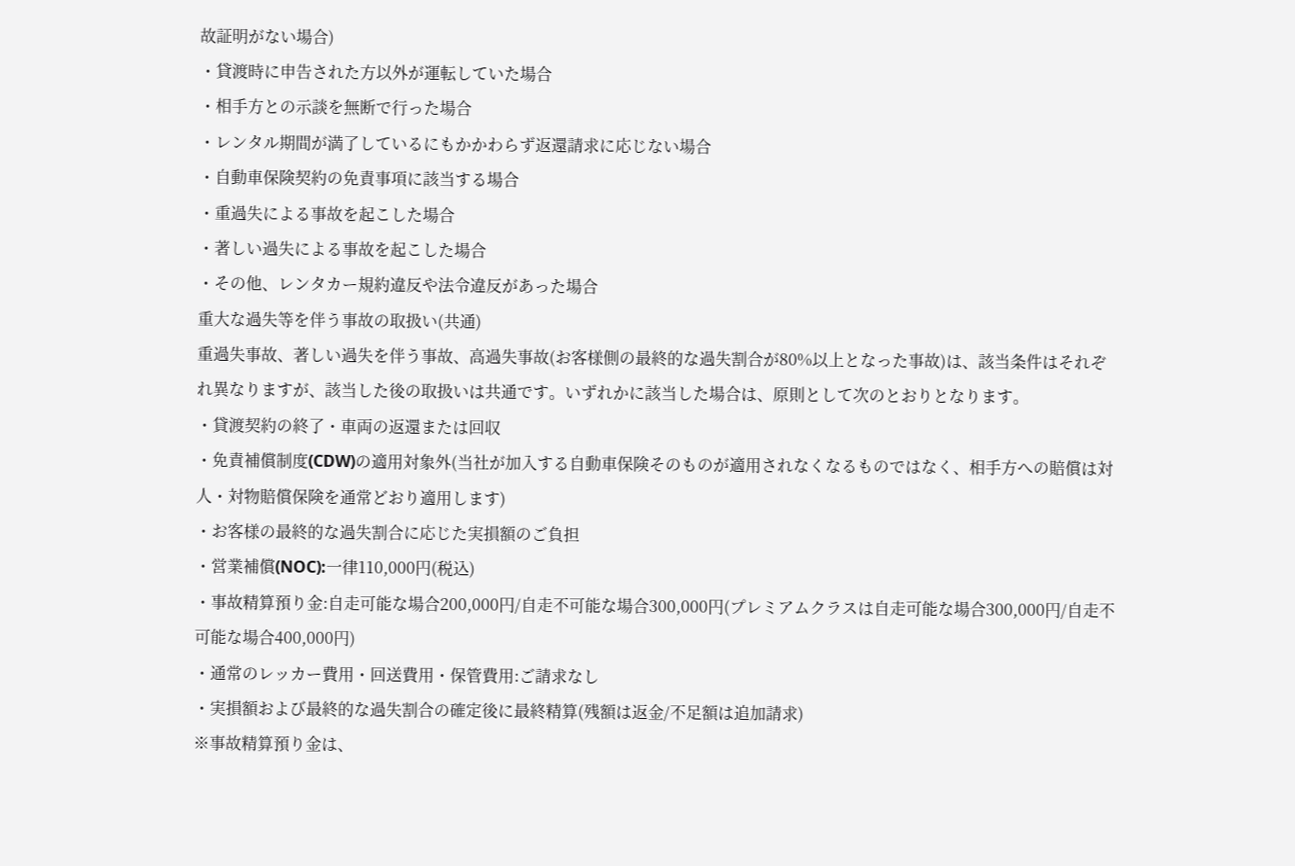故証明がない場合)
・貸渡時に申告された方以外が運転していた場合
・相手方との示談を無断で行った場合
・レンタル期間が満了しているにもかかわらず返還請求に応じない場合
・自動車保険契約の免責事項に該当する場合
・重過失による事故を起こした場合
・著しい過失による事故を起こした場合
・その他、レンタカー規約違反や法令違反があった場合
重大な過失等を伴う事故の取扱い(共通)
重過失事故、著しい過失を伴う事故、高過失事故(お客様側の最終的な過失割合が80%以上となった事故)は、該当条件はそれぞれ異なりますが、該当した後の取扱いは共通です。いずれかに該当した場合は、原則として次のとおりとなります。
・貸渡契約の終了・車両の返還または回収
・免責補償制度(CDW)の適用対象外(当社が加入する自動車保険そのものが適用されなくなるものではなく、相手方への賠償は対人・対物賠償保険を通常どおり適用します)
・お客様の最終的な過失割合に応じた実損額のご負担
・営業補償(NOC):一律110,000円(税込)
・事故精算預り金:自走可能な場合200,000円/自走不可能な場合300,000円(プレミアムクラスは自走可能な場合300,000円/自走不可能な場合400,000円)
・通常のレッカー費用・回送費用・保管費用:ご請求なし
・実損額および最終的な過失割合の確定後に最終精算(残額は返金/不足額は追加請求)
※事故精算預り金は、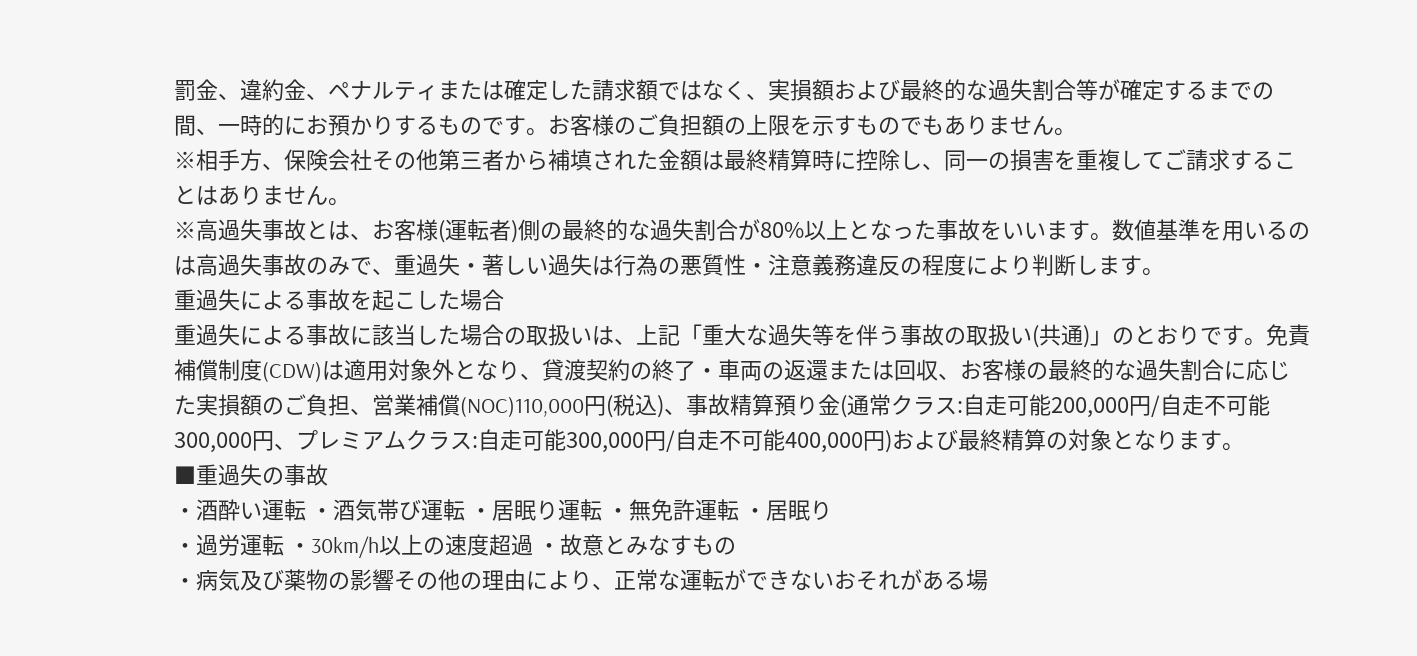罰金、違約金、ペナルティまたは確定した請求額ではなく、実損額および最終的な過失割合等が確定するまでの間、一時的にお預かりするものです。お客様のご負担額の上限を示すものでもありません。
※相手方、保険会社その他第三者から補填された金額は最終精算時に控除し、同一の損害を重複してご請求することはありません。
※高過失事故とは、お客様(運転者)側の最終的な過失割合が80%以上となった事故をいいます。数値基準を用いるのは高過失事故のみで、重過失・著しい過失は行為の悪質性・注意義務違反の程度により判断します。
重過失による事故を起こした場合
重過失による事故に該当した場合の取扱いは、上記「重大な過失等を伴う事故の取扱い(共通)」のとおりです。免責補償制度(CDW)は適用対象外となり、貸渡契約の終了・車両の返還または回収、お客様の最終的な過失割合に応じた実損額のご負担、営業補償(NOC)110,000円(税込)、事故精算預り金(通常クラス:自走可能200,000円/自走不可能300,000円、プレミアムクラス:自走可能300,000円/自走不可能400,000円)および最終精算の対象となります。
■重過失の事故
・酒酔い運転 ・酒気帯び運転 ・居眠り運転 ・無免許運転 ・居眠り
・過労運転 ・30km/h以上の速度超過 ・故意とみなすもの
・病気及び薬物の影響その他の理由により、正常な運転ができないおそれがある場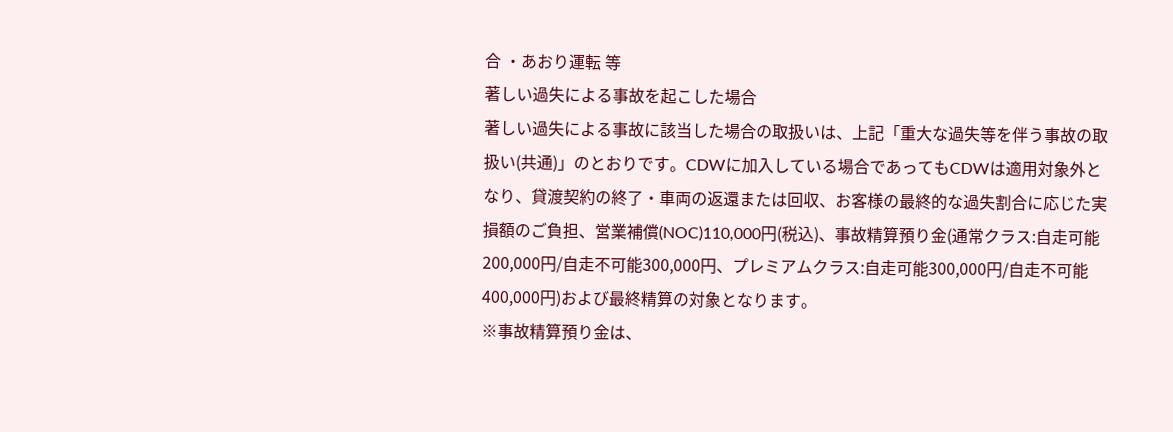合 ・あおり運転 等
著しい過失による事故を起こした場合
著しい過失による事故に該当した場合の取扱いは、上記「重大な過失等を伴う事故の取扱い(共通)」のとおりです。CDWに加入している場合であってもCDWは適用対象外となり、貸渡契約の終了・車両の返還または回収、お客様の最終的な過失割合に応じた実損額のご負担、営業補償(NOC)110,000円(税込)、事故精算預り金(通常クラス:自走可能200,000円/自走不可能300,000円、プレミアムクラス:自走可能300,000円/自走不可能400,000円)および最終精算の対象となります。
※事故精算預り金は、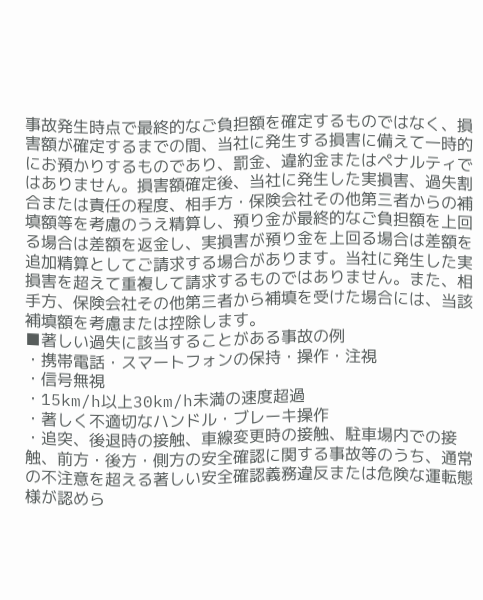事故発生時点で最終的なご負担額を確定するものではなく、損害額が確定するまでの間、当社に発生する損害に備えて一時的にお預かりするものであり、罰金、違約金またはペナルティではありません。損害額確定後、当社に発生した実損害、過失割合または責任の程度、相手方・保険会社その他第三者からの補填額等を考慮のうえ精算し、預り金が最終的なご負担額を上回る場合は差額を返金し、実損害が預り金を上回る場合は差額を追加精算としてご請求する場合があります。当社に発生した実損害を超えて重複して請求するものではありません。また、相手方、保険会社その他第三者から補填を受けた場合には、当該補填額を考慮または控除します。
■著しい過失に該当することがある事故の例
・携帯電話・スマートフォンの保持・操作・注視
・信号無視
・15km/h以上30km/h未満の速度超過
・著しく不適切なハンドル・ブレーキ操作
・追突、後退時の接触、車線変更時の接触、駐車場内での接触、前方・後方・側方の安全確認に関する事故等のうち、通常の不注意を超える著しい安全確認義務違反または危険な運転態様が認めら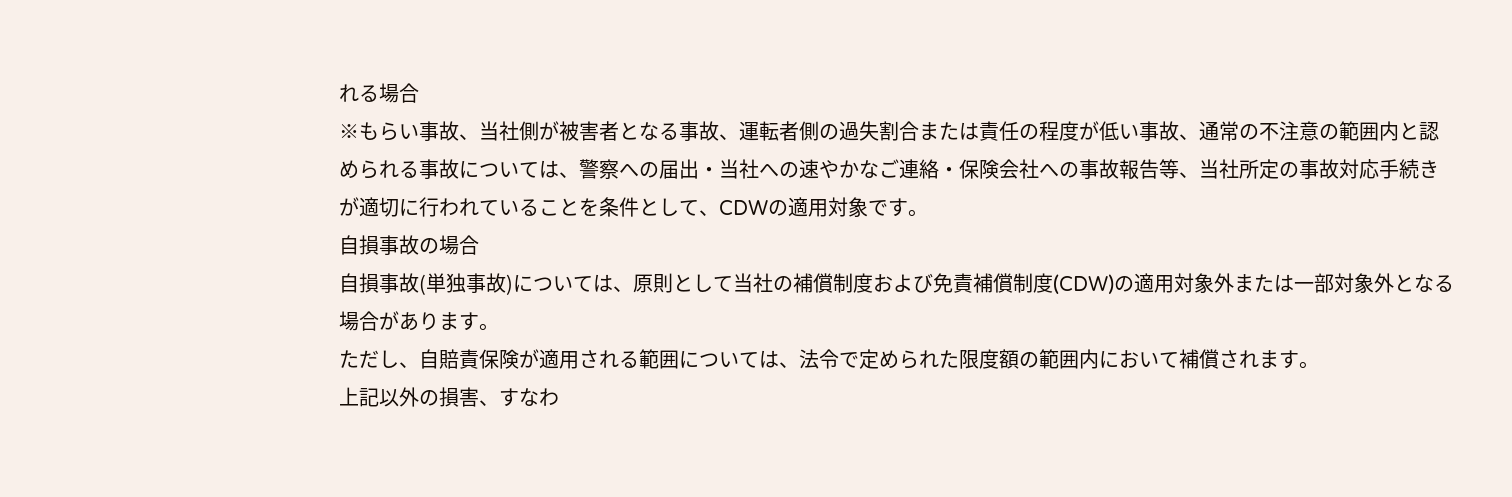れる場合
※もらい事故、当社側が被害者となる事故、運転者側の過失割合または責任の程度が低い事故、通常の不注意の範囲内と認められる事故については、警察への届出・当社への速やかなご連絡・保険会社への事故報告等、当社所定の事故対応手続きが適切に行われていることを条件として、CDWの適用対象です。
自損事故の場合
自損事故(単独事故)については、原則として当社の補償制度および免責補償制度(CDW)の適用対象外または一部対象外となる場合があります。
ただし、自賠責保険が適用される範囲については、法令で定められた限度額の範囲内において補償されます。
上記以外の損害、すなわ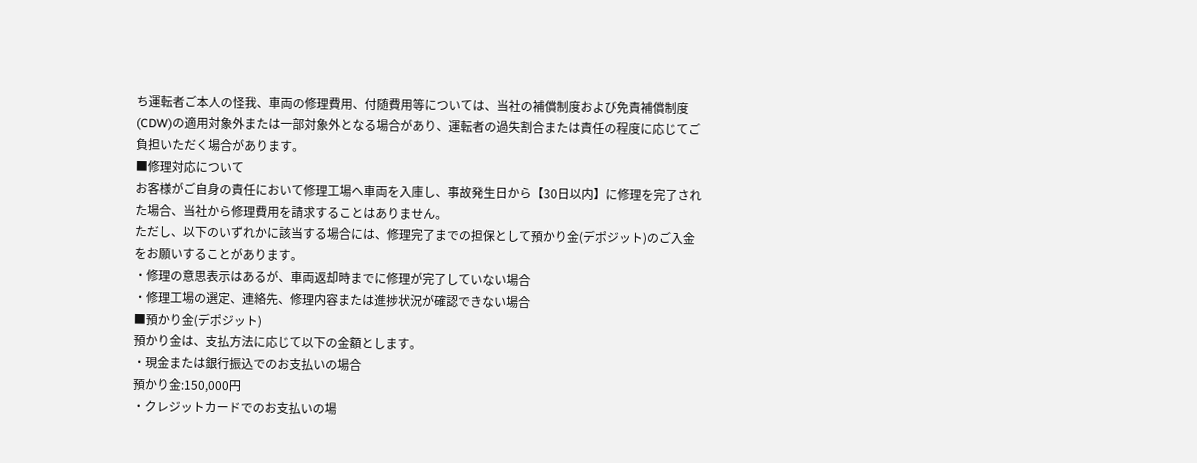ち運転者ご本人の怪我、車両の修理費用、付随費用等については、当社の補償制度および免責補償制度(CDW)の適用対象外または一部対象外となる場合があり、運転者の過失割合または責任の程度に応じてご負担いただく場合があります。
■修理対応について
お客様がご自身の責任において修理工場へ車両を入庫し、事故発生日から【30日以内】に修理を完了された場合、当社から修理費用を請求することはありません。
ただし、以下のいずれかに該当する場合には、修理完了までの担保として預かり金(デポジット)のご入金をお願いすることがあります。
・修理の意思表示はあるが、車両返却時までに修理が完了していない場合
・修理工場の選定、連絡先、修理内容または進捗状況が確認できない場合
■預かり金(デポジット)
預かり金は、支払方法に応じて以下の金額とします。
・現金または銀行振込でのお支払いの場合
預かり金:150,000円
・クレジットカードでのお支払いの場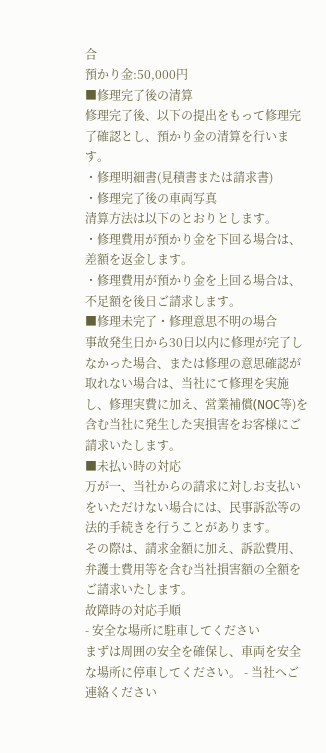合
預かり金:50,000円
■修理完了後の清算
修理完了後、以下の提出をもって修理完了確認とし、預かり金の清算を行います。
・修理明細書(見積書または請求書)
・修理完了後の車両写真
清算方法は以下のとおりとします。
・修理費用が預かり金を下回る場合は、差額を返金します。
・修理費用が預かり金を上回る場合は、不足額を後日ご請求します。
■修理未完了・修理意思不明の場合
事故発生日から30日以内に修理が完了しなかった場合、または修理の意思確認が取れない場合は、当社にて修理を実施し、修理実費に加え、営業補償(NOC等)を含む当社に発生した実損害をお客様にご請求いたします。
■未払い時の対応
万が一、当社からの請求に対しお支払いをいただけない場合には、民事訴訟等の法的手続きを行うことがあります。
その際は、請求金額に加え、訴訟費用、弁護士費用等を含む当社損害額の全額をご請求いたします。
故障時の対応手順
- 安全な場所に駐車してください
まずは周囲の安全を確保し、車両を安全な場所に停車してください。 - 当社へご連絡ください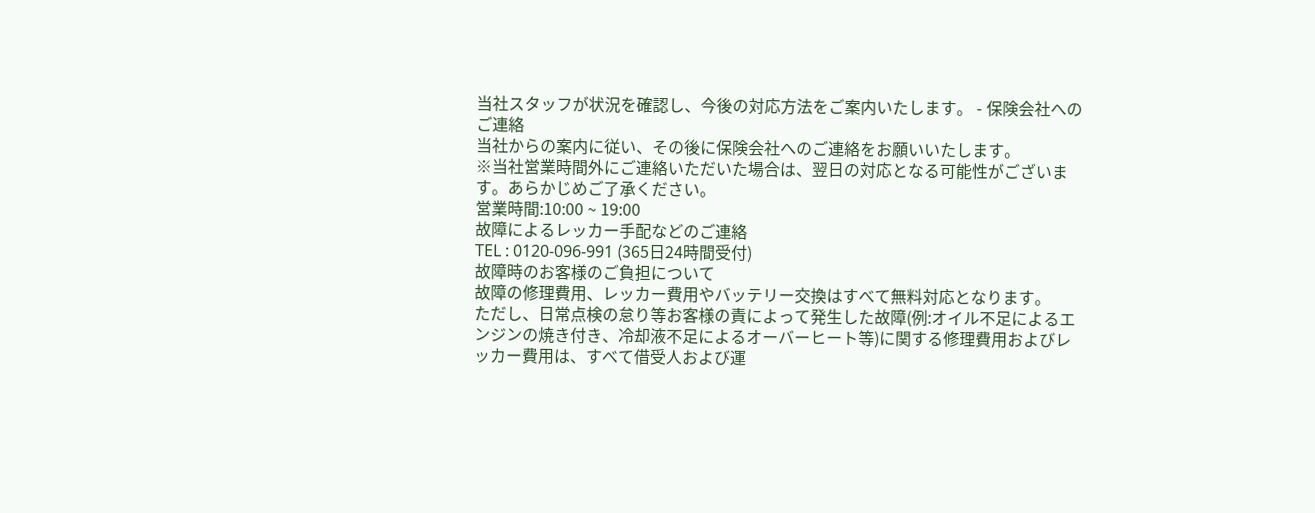当社スタッフが状況を確認し、今後の対応方法をご案内いたします。 - 保険会社へのご連絡
当社からの案内に従い、その後に保険会社へのご連絡をお願いいたします。
※当社営業時間外にご連絡いただいた場合は、翌日の対応となる可能性がございます。あらかじめご了承ください。
営業時間:10:00 ~ 19:00
故障によるレッカー手配などのご連絡
TEL : 0120-096-991 (365日24時間受付)
故障時のお客様のご負担について
故障の修理費用、レッカー費用やバッテリー交換はすべて無料対応となります。
ただし、日常点検の怠り等お客様の責によって発生した故障(例:オイル不足によるエンジンの焼き付き、冷却液不足によるオーバーヒート等)に関する修理費用およびレッカー費用は、すべて借受人および運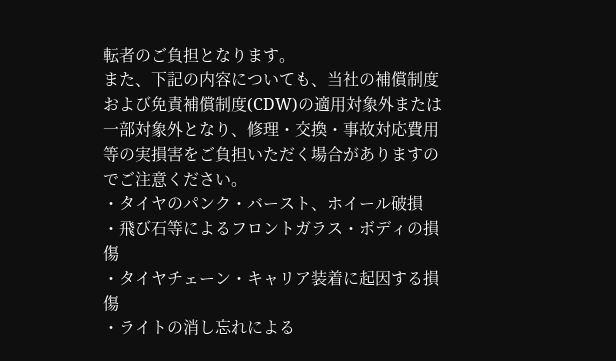転者のご負担となります。
また、下記の内容についても、当社の補償制度および免責補償制度(CDW)の適用対象外または一部対象外となり、修理・交換・事故対応費用等の実損害をご負担いただく場合がありますのでご注意ください。
・タイヤのパンク・バースト、ホイール破損
・飛び石等によるフロントガラス・ボディの損傷
・タイヤチェーン・キャリア装着に起因する損傷
・ライトの消し忘れによる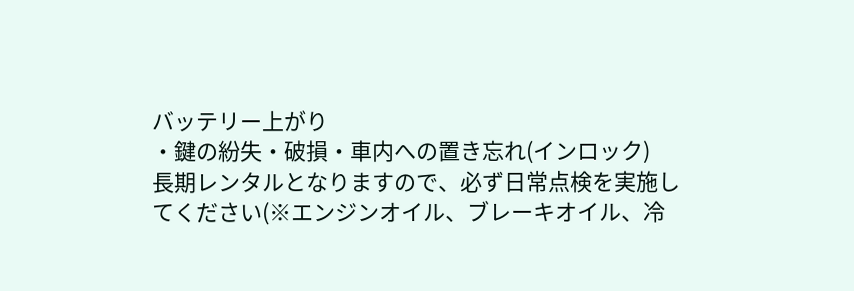バッテリー上がり
・鍵の紛失・破損・車内への置き忘れ(インロック)
長期レンタルとなりますので、必ず日常点検を実施してください(※エンジンオイル、ブレーキオイル、冷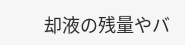却液の残量やバ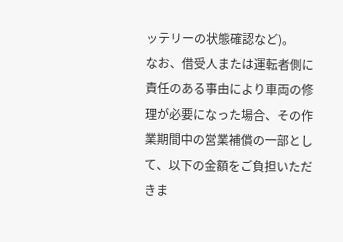ッテリーの状態確認など)。
なお、借受人または運転者側に責任のある事由により車両の修理が必要になった場合、その作業期間中の営業補償の一部として、以下の金額をご負担いただきま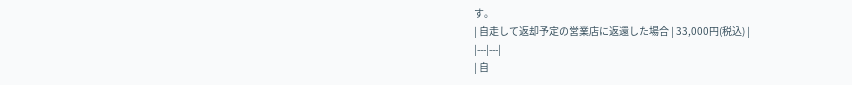す。
| 自走して返却予定の営業店に返還した場合 | 33,000円(税込) |
|---|---|
| 自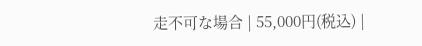走不可な場合 | 55,000円(税込) |